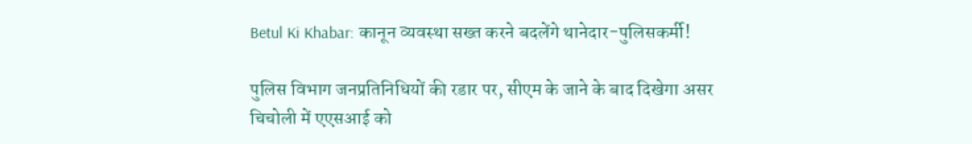Betul Ki Khabar: कानून व्यवस्था सख्त करने बदलेंगे थानेदार-पुलिसकर्मी!

पुलिस विभाग जनप्रतिनिधियों की रडार पर, सीएम के जाने के बाद दिखेगा असर
चिचोली में एएसआई को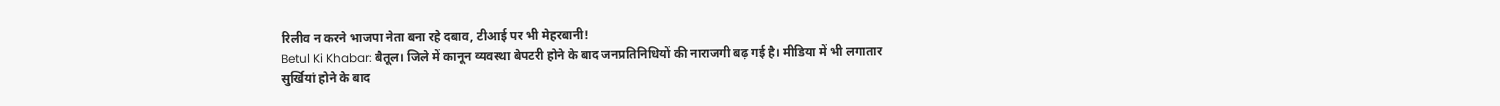रिलीव न करने भाजपा नेता बना रहे दबाव, टीआई पर भी मेहरबानी!
Betul Ki Khabar: बैतूल। जिले में कानून व्यवस्था बेपटरी होने के बाद जनप्रतिनिधियों की नाराजगी बढ़ गई है। मीडिया में भी लगातार सुर्खियां होने के बाद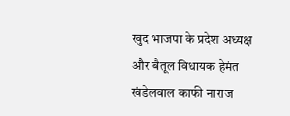खुद भाजपा के प्रदेश अध्यक्ष और बैतूल विधायक हेमंत खंडेलवाल काफी नाराज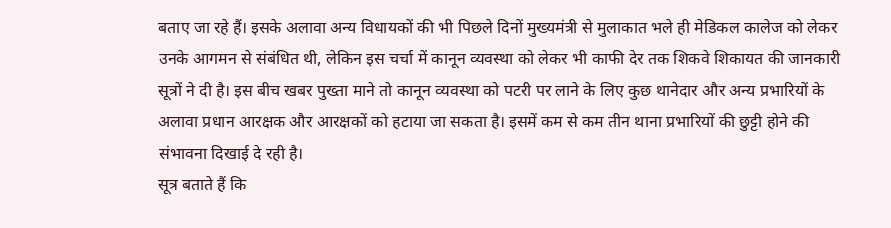बताए जा रहे हैं। इसके अलावा अन्य विधायकों की भी पिछले दिनों मुख्यमंत्री से मुलाकात भले ही मेडिकल कालेज को लेकर उनके आगमन से संबंधित थी, लेकिन इस चर्चा में कानून व्यवस्था को लेकर भी काफी देर तक शिकवे शिकायत की जानकारी सूत्रों ने दी है। इस बीच खबर पुख्ता माने तो कानून व्यवस्था को पटरी पर लाने के लिए कुछ थानेदार और अन्य प्रभारियों के अलावा प्रधान आरक्षक और आरक्षकों को हटाया जा सकता है। इसमें कम से कम तीन थाना प्रभारियों की छुट्टी होने की संभावना दिखाई दे रही है।
सूत्र बताते हैं कि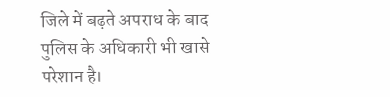जिले में बढ़ते अपराध के बाद पुलिस के अधिकारी भी खासे परेशान है।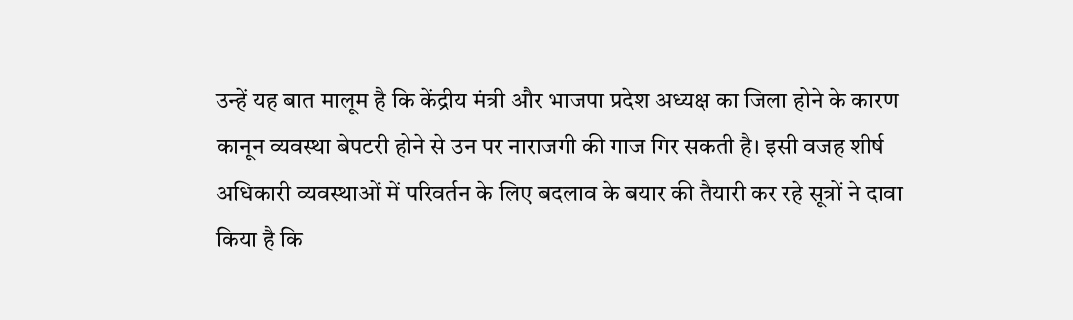उन्हें यह बात मालूम है कि केंद्रीय मंत्री और भाजपा प्रदेश अध्यक्ष का जिला होने के कारण कानून व्यवस्था बेपटरी होने से उन पर नाराजगी की गाज गिर सकती है। इसी वजह शीर्ष अधिकारी व्यवस्थाओं में परिवर्तन के लिए बदलाव के बयार की तैयारी कर रहे सूत्रों ने दावा किया है कि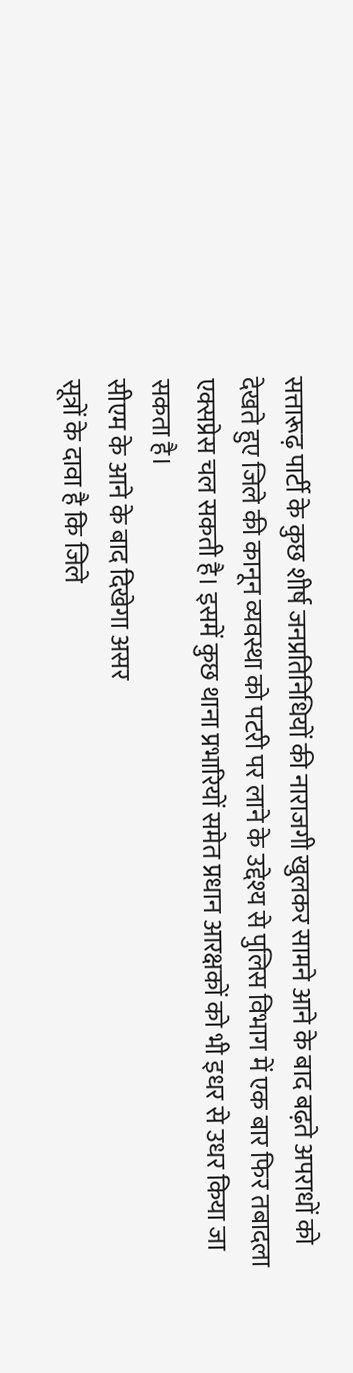सत्तारूढ़ पार्टी के कुछ शीर्ष जनप्रतिनिधियों की नाराजगी खुलकर सामने आने के बाद बढ़ते अपराधों को देखते हुए जिले की कानून व्यवस्था को पटरी पर लाने के उद्देश्य से पुलिस विभाग में एक बार फिर तबादला एक्सप्रेस चल सकती है। इसमें कुछ थाना प्रभारियों समेत प्रधान आरक्षकों को भी इधर से उधर किया जा सकता है।
सीएम के आने के बाद दिखेगा असर
सूत्रों के दावा है कि जिले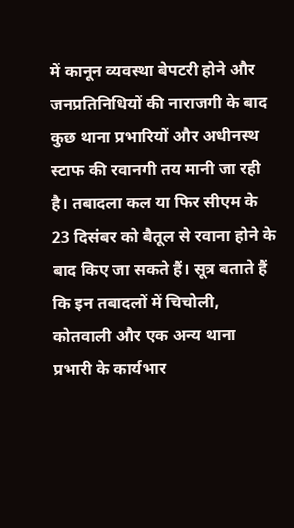में कानून व्यवस्था बेपटरी होने और जनप्रतिनिधियों की नाराजगी के बाद कुछ थाना प्रभारियों और अधीनस्थ स्टाफ की रवानगी तय मानी जा रही है। तबादला कल या फिर सीएम के 23 दिसंबर को बैतूल से रवाना होने के बाद किए जा सकते हैं। सूत्र बताते हैं कि इन तबादलों में चिचोली, कोतवाली और एक अन्य थाना प्रभारी के कार्यभार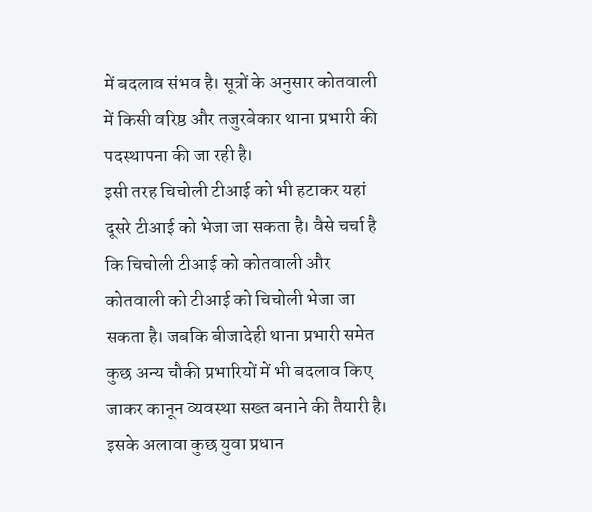में बदलाव संभव है। सूत्रों के अनुसार कोतवाली में किसी वरिष्ठ और तजुरबेकार थाना प्रभारी की पदस्थापना की जा रही है।
इसी तरह चिचोली टीआई को भी हटाकर यहां दूसरे टीआई को भेजा जा सकता है। वैसे चर्चा है कि चिचोली टीआई को कोतवाली और कोतवाली को टीआई को चिचोली भेजा जा सकता है। जबकि बीजादेही थाना प्रभारी समेत कुछ अन्य चौकी प्रभारियों में भी बदलाव किए जाकर कानून व्यवस्था सख्त बनाने की तैयारी है। इसके अलावा कुछ युवा प्रधान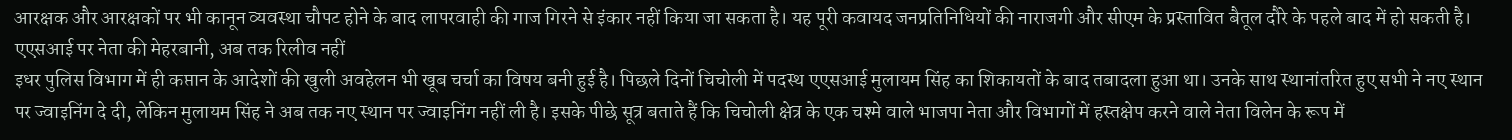आरक्षक और आरक्षकों पर भी कानून व्यवस्था चौपट होने के बाद लापरवाही की गाज गिरने से इंकार नहीं किया जा सकता है। यह पूरी कवायद जनप्रतिनिधियों की नाराजगी और सीएम के प्रस्तावित बैतूल दौरे के पहले बाद में हो सकती है।
एएसआई पर नेता की मेहरबानी, अब तक रिलीव नहीं
इधर पुलिस विभाग में ही कप्तान के आदेशों की खुली अवहेलन भी खूब चर्चा का विषय बनी हुई है। पिछले दिनों चिचोली में पदस्थ एएसआई मुलायम सिंह का शिकायतों के बाद तबादला हुआ था। उनके साथ स्थानांतरित हुए सभी ने नए स्थान पर ज्वाइनिंग दे दी, लेकिन मुलायम सिंह ने अब तक नए स्थान पर ज्वाइनिंग नहीं ली है। इसके पीछे सूत्र बताते हैं कि चिचोली क्षेत्र के एक चश्मे वाले भाजपा नेता और विभागों में हस्तक्षेप करने वाले नेता विलेन के रूप में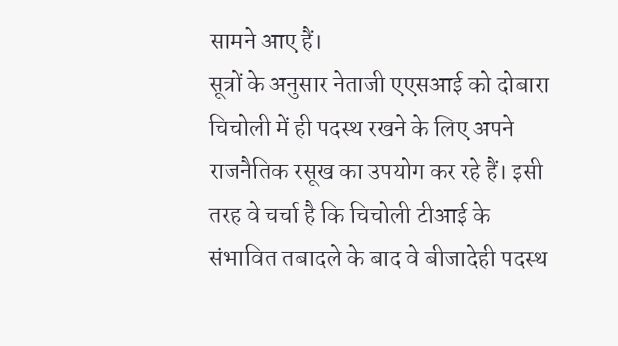सामने आए हैं।
सूत्रों के अनुसार नेताजी एएसआई को दोबारा चिचोली में ही पदस्थ रखने के लिए अपने राजनैतिक रसूख का उपयोग कर रहे हैं। इसी तरह वे चर्चा है कि चिचोली टीआई के संभावित तबादले के बाद वे बीजादेही पदस्थ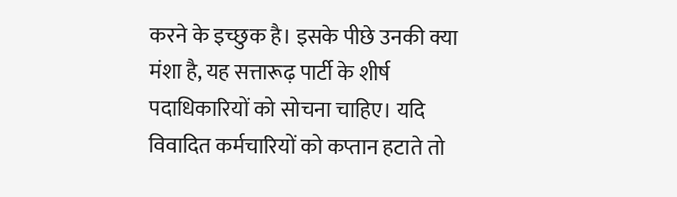करने के इच्छुक है। इसके पीछे उनकी क्या मंशा है, यह सत्तारूढ़ पार्टी के शीर्ष पदाधिकारियों को सोचना चाहिए। यदि विवादित कर्मचारियों को कप्तान हटाते तो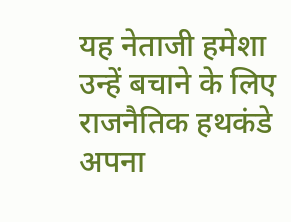यह नेताजी हमेशा उन्हें बचाने के लिए राजनैतिक हथकंडे अपना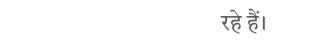रहे हैं।